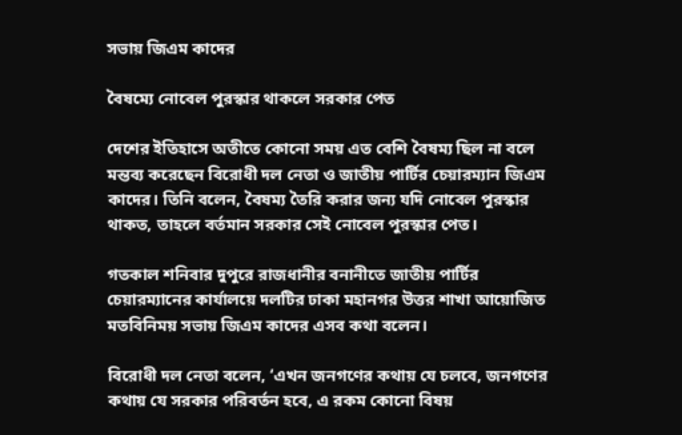সভায় জিএম কাদের

বৈষম্যে নোবেল পুরস্কার থাকলে সরকার পেত

দেশের ইতিহাসে অতীতে কোনো সময় এত বেশি বৈষম্য ছিল না বলে মন্তব্য করেছেন বিরোধী দল নেতা ও জাতীয় পার্টির চেয়ারম্যান জিএম কাদের। তিনি বলেন, বৈষম্য তৈরি করার জন্য যদি নোবেল পুরস্কার থাকত, তাহলে বর্তমান সরকার সেই নোবেল পুরস্কার পেত।

গতকাল শনিবার দুপুরে রাজধানীর বনানীতে জাতীয় পার্টির চেয়ারম্যানের কার্যালয়ে দলটির ঢাকা মহানগর উত্তর শাখা আয়োজিত মতবিনিময় সভায় জিএম কাদের এসব কথা বলেন।

বিরোধী দল নেতা বলেন, ‘এখন জনগণের কথায় যে চলবে, জনগণের কথায় যে সরকার পরিবর্তন হবে, এ রকম কোনো বিষয়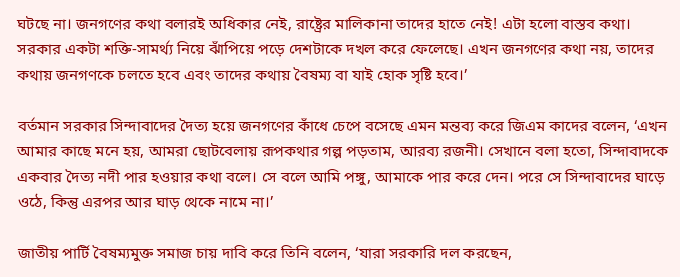ঘটছে না। জনগণের কথা বলারই অধিকার নেই, রাষ্ট্রের মালিকানা তাদের হাতে নেই! এটা হলো বাস্তব কথা। সরকার একটা শক্তি-সামর্থ্য নিয়ে ঝাঁপিয়ে পড়ে দেশটাকে দখল করে ফেলেছে। এখন জনগণের কথা নয়, তাদের কথায় জনগণকে চলতে হবে এবং তাদের কথায় বৈষম্য বা যাই হোক সৃষ্টি হবে।’

বর্তমান সরকার সিন্দাবাদের দৈত্য হয়ে জনগণের কাঁধে চেপে বসেছে এমন মন্তব্য করে জিএম কাদের বলেন, ‘এখন আমার কাছে মনে হয়, আমরা ছোটবেলায় রূপকথার গল্প পড়তাম, আরব্য রজনী। সেখানে বলা হতো, সিন্দাবাদকে একবার দৈত্য নদী পার হওয়ার কথা বলে। সে বলে আমি পঙ্গু, আমাকে পার করে দেন। পরে সে সিন্দাবাদের ঘাড়ে ওঠে, কিন্তু এরপর আর ঘাড় থেকে নামে না।’

জাতীয় পার্টি বৈষম্যমুক্ত সমাজ চায় দাবি করে তিনি বলেন, ‘যারা সরকারি দল করছেন,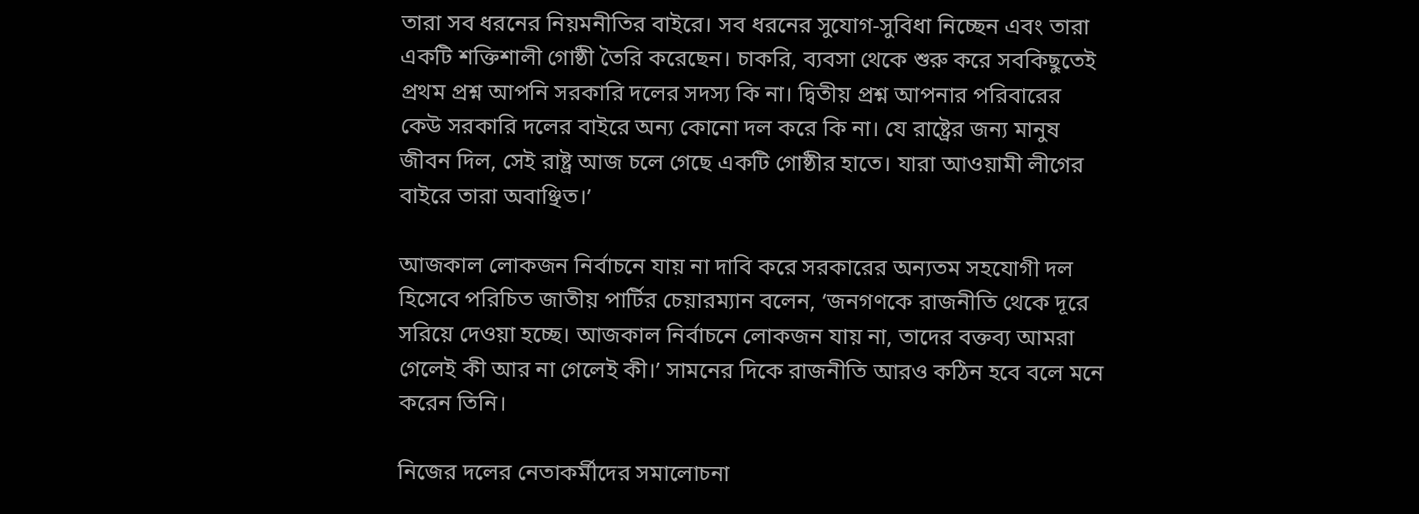তারা সব ধরনের নিয়মনীতির বাইরে। সব ধরনের সুযোগ-সুবিধা নিচ্ছেন এবং তারা একটি শক্তিশালী গোষ্ঠী তৈরি করেছেন। চাকরি, ব্যবসা থেকে শুরু করে সবকিছুতেই প্রথম প্রশ্ন আপনি সরকারি দলের সদস্য কি না। দ্বিতীয় প্রশ্ন আপনার পরিবারের কেউ সরকারি দলের বাইরে অন্য কোনো দল করে কি না। যে রাষ্ট্রের জন্য মানুষ জীবন দিল, সেই রাষ্ট্র আজ চলে গেছে একটি গোষ্ঠীর হাতে। যারা আওয়ামী লীগের বাইরে তারা অবাঞ্ছিত।’

আজকাল লোকজন নির্বাচনে যায় না দাবি করে সরকারের অন্যতম সহযোগী দল হিসেবে পরিচিত জাতীয় পার্টির চেয়ারম্যান বলেন, ‘জনগণকে রাজনীতি থেকে দূরে সরিয়ে দেওয়া হচ্ছে। আজকাল নির্বাচনে লোকজন যায় না, তাদের বক্তব্য আমরা গেলেই কী আর না গেলেই কী।’ সামনের দিকে রাজনীতি আরও কঠিন হবে বলে মনে করেন তিনি।

নিজের দলের নেতাকর্মীদের সমালোচনা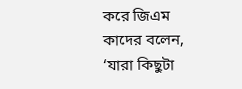করে জিএম কাদের বলেন, ‘যারা কিছুটা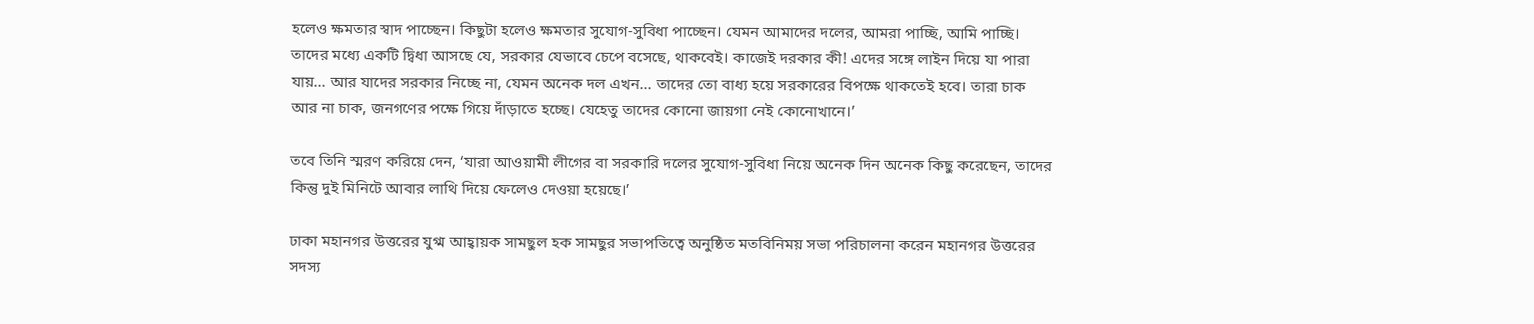হলেও ক্ষমতার স্বাদ পাচ্ছেন। কিছুটা হলেও ক্ষমতার সুযোগ-সুবিধা পাচ্ছেন। যেমন আমাদের দলের, আমরা পাচ্ছি, আমি পাচ্ছি। তাদের মধ্যে একটি দ্বিধা আসছে যে, সরকার যেভাবে চেপে বসেছে, থাকবেই। কাজেই দরকার কী! এদের সঙ্গে লাইন দিয়ে যা পারা যায়... আর যাদের সরকার নিচ্ছে না, যেমন অনেক দল এখন... তাদের তো বাধ্য হয়ে সরকারের বিপক্ষে থাকতেই হবে। তারা চাক আর না চাক, জনগণের পক্ষে গিয়ে দাঁড়াতে হচ্ছে। যেহেতু তাদের কোনো জায়গা নেই কোনোখানে।’

তবে তিনি স্মরণ করিয়ে দেন, ‘যারা আওয়ামী লীগের বা সরকারি দলের সুযোগ-সুবিধা নিয়ে অনেক দিন অনেক কিছু করেছেন, তাদের কিন্তু দুই মিনিটে আবার লাথি দিয়ে ফেলেও দেওয়া হয়েছে।’

ঢাকা মহানগর উত্তরের যুগ্ম আহ্বায়ক সামছুল হক সামছুর সভাপতিত্বে অনুষ্ঠিত মতবিনিময় সভা পরিচালনা করেন মহানগর উত্তরের সদস্য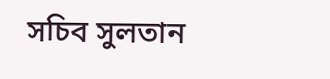সচিব সুলতান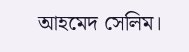আহমেদ সেলিম।